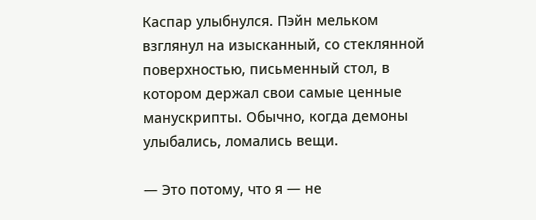Каспар улыбнулся. Пэйн мельком взглянул на изысканный, со стеклянной поверхностью, письменный стол, в котором держал свои самые ценные манускрипты. Обычно, когда демоны улыбались, ломались вещи.

— Это потому, что я — не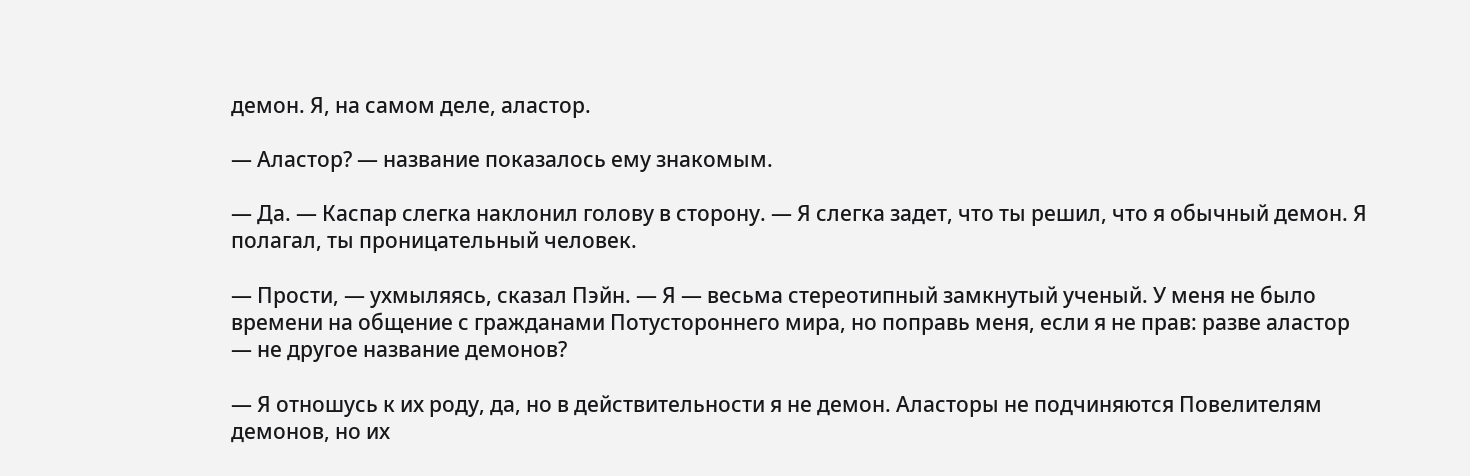демон. Я, на самом деле, аластор.

— Аластор? — название показалось ему знакомым.

— Да. — Каспар слегка наклонил голову в сторону. — Я слегка задет, что ты решил, что я обычный демон. Я полагал, ты проницательный человек.

— Прости, — ухмыляясь, сказал Пэйн. — Я — весьма стереотипный замкнутый ученый. У меня не было времени на общение с гражданами Потустороннего мира, но поправь меня, если я не прав: разве аластор — не другое название демонов?

— Я отношусь к их роду, да, но в действительности я не демон. Аласторы не подчиняются Повелителям демонов, но их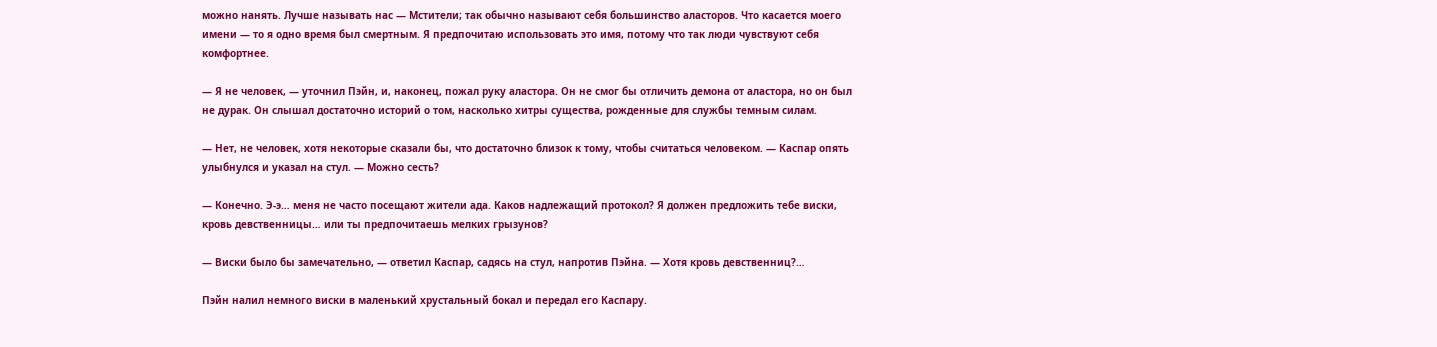можно нанять. Лучше называть нас — Мстители; так обычно называют себя большинство аласторов. Что касается моего имени — то я одно время был смертным. Я предпочитаю использовать это имя, потому что так люди чувствуют себя комфортнее.

— Я не человек, — уточнил Пэйн, и, наконец, пожал руку аластора. Он не смог бы отличить демона от аластора, но он был не дурак. Он слышал достаточно историй о том, насколько хитры существа, рожденные для службы темным силам.

— Нет, не человек, хотя некоторые сказали бы, что достаточно близок к тому, чтобы считаться человеком. — Каспар опять улыбнулся и указал на стул. — Можно сесть?

— Конечно. Э-э… меня не часто посещают жители ада. Каков надлежащий протокол? Я должен предложить тебе виски, кровь девственницы… или ты предпочитаешь мелких грызунов?

— Виски было бы замечательно, — ответил Каспар, садясь на стул, напротив Пэйна. — Хотя кровь девственниц?…

Пэйн налил немного виски в маленький хрустальный бокал и передал его Каспару.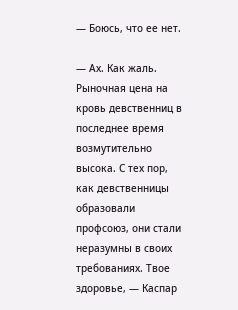— Боюсь, что ее нет.

— Ах. Как жаль. Рыночная цена на кровь девственниц в последнее время возмутительно высока. С тех пор, как девственницы образовали профсоюз, они стали неразумны в своих требованиях. Твое здоровье, — Каспар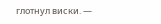глотнул виски. —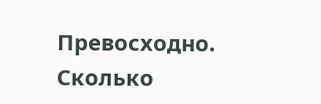Превосходно. Сколько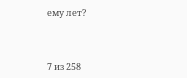ему лет?



7 из 258